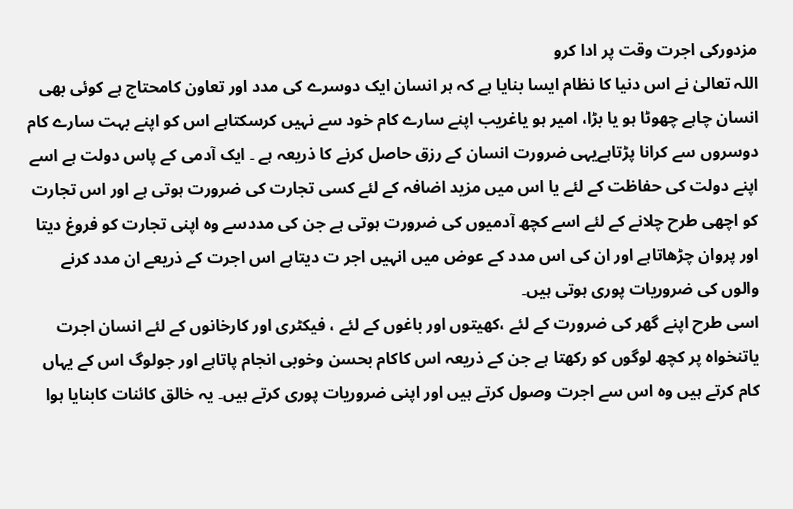مزدورکی اجرت وقت پر ادا کرو
اللہ تعالیٰ نے اس دنیا کا نظام ایسا بنایا ہے کہ ہر انسان ایک دوسرے کی مدد اور تعاون کامحتاج ہے کوئی بھی انسان چاہے چھوٹا ہو یا بڑا، امیر ہو یاغریب اپنے سارے کام خود سے نہیں کرسکتاہے اس کو اپنے بہت سارے کام دوسروں سے کرانا پڑتاہےیہی ضرورت انسان کے رزق حاصل کرنے کا ذریعہ ہے ۔ ایک آدمی کے پاس دولت ہے اسے اپنے دولت کی حفاظت کے لئے یا اس میں مزید اضافہ کے لئے کسی تجارت کی ضرورت ہوتی ہے اور اس تجارت کو اچھی طرح چلانے کے لئے اسے کچھ آدمیوں کی ضرورت ہوتی ہے جن کی مددسے وہ اپنی تجارت کو فروغ دیتا اور پروان چڑھاتاہے اور ان کی اس مدد کے عوض میں انہیں اجر ت دیتاہے اس اجرت کے ذریعے ان مدد کرنے والوں کی ضروریات پوری ہوتی ہیں۔
اسی طرح اپنے گھر کی ضرورت کے لئے ،کھیتوں اور باغوں کے لئے ، فیکٹری اور کارخانوں کے لئے انسان اجرت یاتنخواہ پر کچھ لوگوں کو رکھتا ہے جن کے ذریعہ اس کاکام بحسن وخوبی انجام پاتاہے اور جولوگ اس کے یہاں کام کرتے ہیں وہ اس سے اجرت وصول کرتے ہیں اور اپنی ضروریات پوری کرتے ہیں۔ یہ خالق کائنات کابنایا ہوا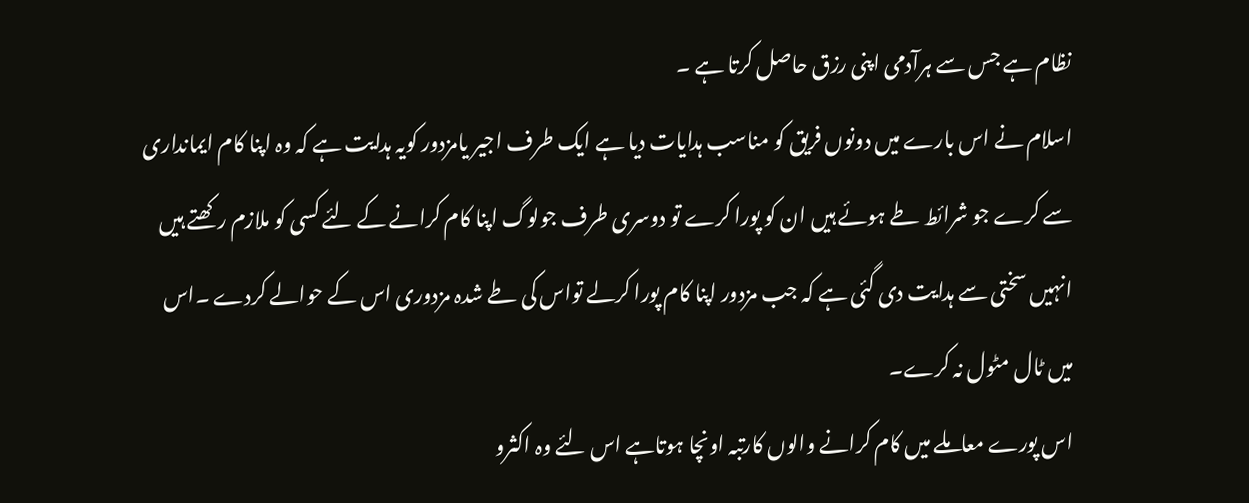نظام ہے جس سے ہرآدمی اپنی رزق حاصل کرتا ہے ۔
اسلام نے اس بارے میں دونوں فریق کو مناسب ہدایات دیا ہے ایک طرف اجیر یامزدور کویہ ہدایت ہے کہ وہ اپنا کام ایمانداری سے کرے جو شرائط طے ہوئے ہیں ان کو پورا کرے تو دوسری طرف جولوگ اپنا کام کرانے کے لئے کسی کو ملازم رکھتے ہیں انہیں سختی سے ہدایت دی گئی ہے کہ جب مزدور اپنا کام پورا کرلے تواس کی طے شدہ مزدوری اس کے حوالے کردے ۔اس میں ٹال مٹول نہ کرے۔
اس پورے معاملے میں کام کرانے والوں کارتبہ اونچا ہوتاہے اس لئے وہ اکثرو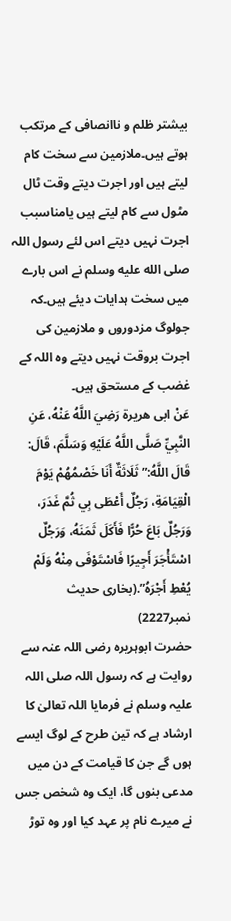بیشتر ظلم و ناانصافی کے مرتکب ہوتے ہیں۔ملازمین سے سخت کام لیتے ہیں اور اجرت دیتے وقت ٹال مٹول سے کام لیتے ہیں یامناسبب اجرت نہیں دیتے اس لئے رسول اللہ صلى الله عليه وسلم نے اس بارے میں سخت ہدایات دیئے ہیں۔کہ جولوگ مزدوروں و ملازمین کی اجرت بروقت نہیں دیتے وہ اللہ کے غضب کے مستحق ہیں۔
عَنْ ابی ھریرۃ رَضِيَ اللَّهُ عَنْهُ، عَنِ النَّبِيِّ صَلَّى اللَّهُ عَلَيْهِ وَسَلَّمَ، قَالَ: قَالَ اللَّهُ:” ثَلَاثَةٌ أَنَا خَصْمُهُمْ يَوْمَ الْقِيَامَةِ، رَجُلٌ أَعْطَى بِي ثُمَّ غَدَرَ، وَرَجُلٌ بَاعَ حُرًّا فَأَكَلَ ثَمَنَهُ، وَرَجُلٌ اسْتَأْجَرَ أَجِيرًا فَاسْتَوْفَى مِنْهُ وَلَمْ يُعْطِ أَجْرَهُ”.(بخاری حدیث نمبر2227)
حضرت ابوہریرہ رضی اللہ عنہ سے روایت ہے کہ رسول اللہ صلی اللہ علیہ وسلم نے فرمایا اللہ تعالیٰ کا ارشاد ہے کہ تین طرح کے لوگ ایسے ہوں گے جن کا قیامت کے دن میں مدعی بنوں گا، ایک وہ شخص جس نے میرے نام پر عہد کیا اور وہ توڑ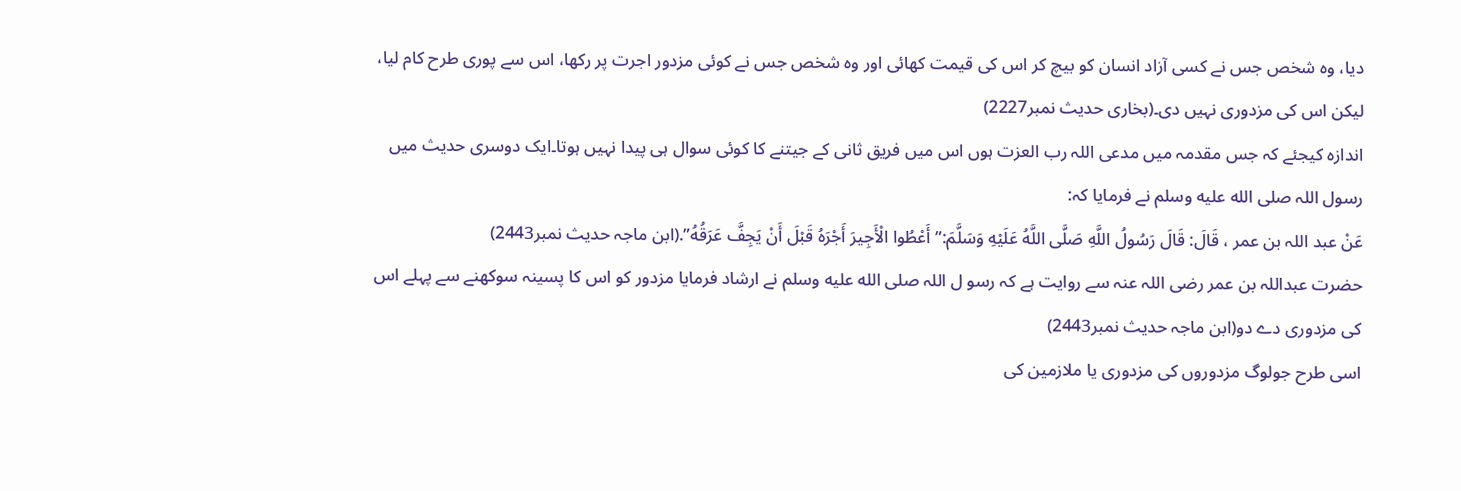دیا، وہ شخص جس نے کسی آزاد انسان کو بیچ کر اس کی قیمت کھائی اور وہ شخص جس نے کوئی مزدور اجرت پر رکھا، اس سے پوری طرح کام لیا، لیکن اس کی مزدوری نہیں دی۔(بخاری حدیث نمبر2227)
اندازہ کیجئے کہ جس مقدمہ میں مدعی اللہ رب العزت ہوں اس میں فریق ثانی کے جیتنے کا کوئی سوال ہی پیدا نہیں ہوتا۔ایک دوسری حدیث میں رسول اللہ صلى الله عليه وسلم نے فرمایا کہ:
عَنْ عبد اللہ بن عمر ، قَالَ: قَالَ رَسُولُ اللَّهِ صَلَّى اللَّهُ عَلَيْهِ وَسَلَّمَ:” أَعْطُوا الْأَجِيرَ أَجْرَهُ قَبْلَ أَنْ يَجِفَّ عَرَقُهُ”.(ابن ماجہ حدیث نمبر2443)
حضرت عبداللہ بن عمر رضی اللہ عنہ سے روایت ہے کہ رسو ل اللہ صلى الله عليه وسلم نے ارشاد فرمایا مزدور کو اس کا پسینہ سوکھنے سے پہلے اس کی مزدوری دے دو(ابن ماجہ حدیث نمبر2443)
اسی طرح جولوگ مزدوروں کی مزدوری یا ملازمین کی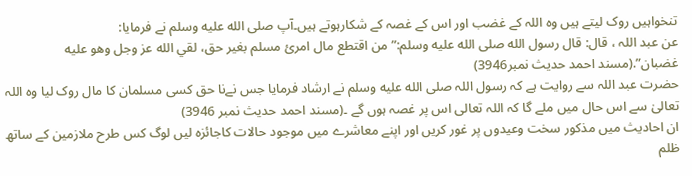تنخواہیں روک لیتے ہیں وہ اللہ کے غضب اور اس کے غصہ کے شکارہوتے ہیں۔آپ صلى الله عليه وسلم نے فرمایا:
عن عبد اللہ ، قال: قال رسول الله صلى الله عليه وسلم:” من اقتطع مال امرئ مسلم بغير حق، لقي الله عز وجل وهو عليه غضبان”.(مسند احمد حدیث نمبر3946)
حضرت عبد اللہ سے روایت ہے کہ رسول اللہ صلى الله عليه وسلم نے ارشاد فرمایا جس نےنا حق کسی مسلمان کا مال روک لیا وہ اللہ تعالیٰ سے اس حال میں ملے گا کہ اللہ تعالی اس پر غصہ ہوں گے ۔(مسند احمد حدیث نمبر 3946)
ان احادیث میں مذکور سخت وعیدوں پر غور کریں اور اپنے معاشرے میں موجود حالات کاجائزہ لیں لوگ کس طرح ملازمین کے ساتھ ظلم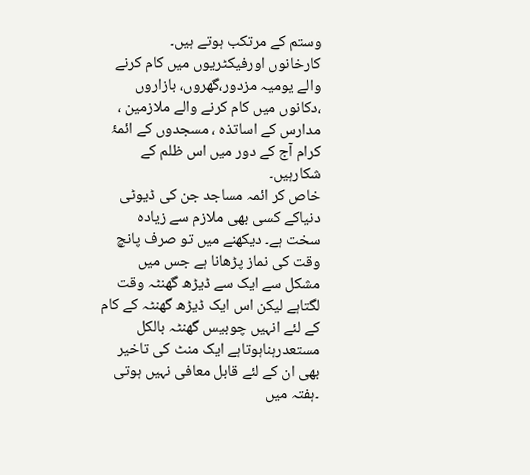وستم کے مرتکب ہوتے ہیں۔
کارخانوں اورفیکٹریوں میں کام کرنے والے یومیہ مزدور،گھروں، بازاروں ،دکانوں میں کام کرنے والے ملازمین ، مدارس کے اساتذہ ، مسجدوں کے ائمۂ کرام آج کے دور میں اس ظلم کے شکارہیں۔
خاص کر ائمہ مساجد جن کی ڈیوٹی دنیاکے کسی بھی ملازم سے زیادہ سخت ہے۔ دیکھنے میں تو صرف پانچ وقت کی نماز پڑھانا ہے جس میں مشکل سے ایک سے ڈیڑھ گھنٹہ وقت لگتاہے لیکن اس ایک ڈیڑھ گھنٹہ کے کام کے لئے انہیں چوبیس گھنٹہ بالکل مستعدرہناہوتاہے ایک منٹ کی تاخیر بھی ان کے لئے قابل معافی نہیں ہوتی ۔ہفتہ میں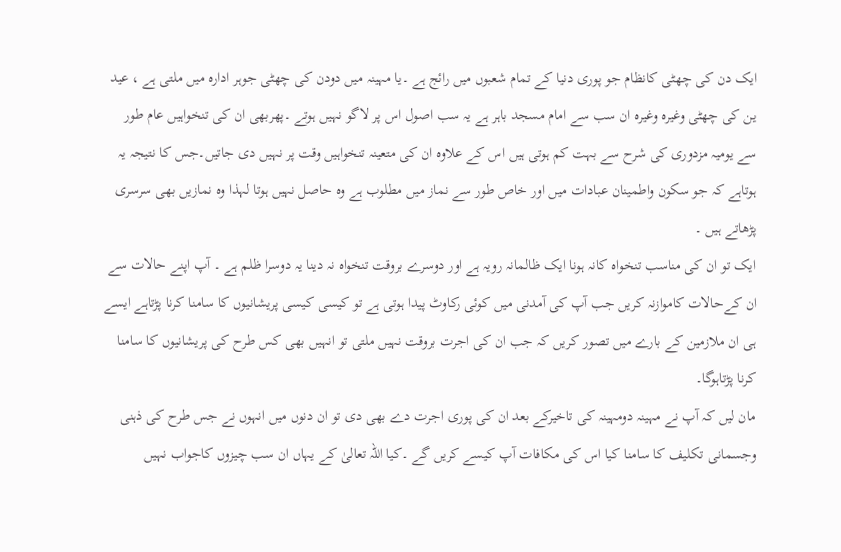ایک دن کی چھٹی کانظام جو پوری دنیا کے تمام شعبوں میں رائج ہے ۔یا مہینہ میں دودن کی چھٹی جوہر ادارہ میں ملتی ہے ، عید ین کی چھٹی وغیرہ وغیرہ ان سب سے امام مسجد باہر ہے یہ سب اصول اس پر لاگو نہیں ہوتے ۔پھربھی ان کی تنخواہیں عام طور سے یومیہ مزدوری کی شرح سے بہت کم ہوتی ہیں اس کے علاوہ ان کی متعینہ تنخواہیں وقت پر نہیں دی جاتیں۔جس کا نتیجہ یہ ہوتاہے کہ جو سکون واطمینان عبادات میں اور خاص طور سے نماز میں مطلوب ہے وہ حاصل نہیں ہوتا لہذا وہ نمازیں بھی سرسری پڑھاتے ہیں ۔
ایک تو ان کی مناسب تنخواہ کانہ ہونا ایک ظالمانہ رویہ ہے اور دوسرے بروقت تنخواہ نہ دینا یہ دوسرا ظلم ہے ۔ آپ اپنے حالات سے ان کےحالات کاموازنہ کریں جب آپ کی آمدنی میں کوئی رکاوٹ پیدا ہوتی ہے تو کیسی کیسی پریشانیوں کا سامنا کرنا پڑتاہے ایسے ہی ان ملازمین کے بارے میں تصور کریں کہ جب ان کی اجرت بروقت نہیں ملتی تو انہیں بھی کس طرح کی پریشانیوں کا سامنا کرنا پڑتاہوگا۔
مان لیں کہ آپ نے مہینہ دومہینہ کی تاخیرکے بعد ان کی پوری اجرت دے بھی دی تو ان دنوں میں انہوں نے جس طرح کی ذہنی وجسمانی تکلیف کا سامنا کیا اس کی مکافات آپ کیسے کریں گے ۔کیا اللہ تعالیٰ کے یہاں ان سب چیزوں کاجواب نہیں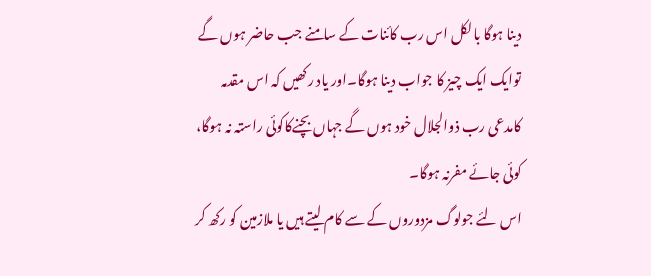دینا ہوگا بالکل اس رب کائنات کے سامنے جب حاضر ہوں گے توایک ایک چیز کا جواب دینا ہوگا۔اور یاد رکھیں کہ اس مقدمہ کامدعی رب ذوالجلال خود ہوں گے جہاں بچنےکاکوئی راستہ نہ ہوگا، کوئی جائے مفرنہ ہوگا۔
اس لئے جولوگ مزدوروں کے سے کام لیتے ہیں یا ملازمین کو رکھ کر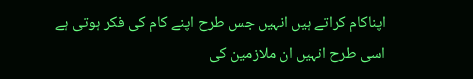اپناکام کراتے ہیں انہیں جس طرح اپنے کام کی فکر ہوتی ہے اسی طرح انہیں ان ملازمین کی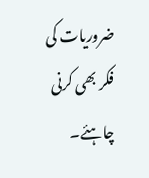ضروریات کی فکر بھی کرنی چاہئے۔